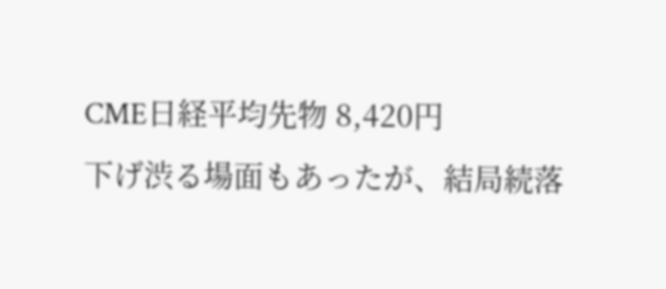CME日経平均先物 8,420円
下げ渋る場面もあったが、結局続落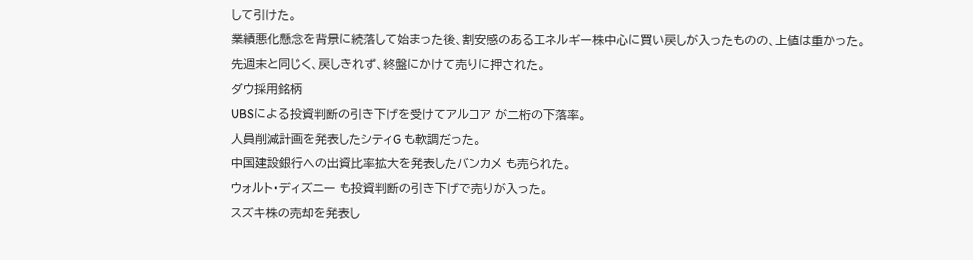して引けた。
業績悪化懸念を背景に続落して始まった後、割安感のあるエネルギー株中心に買い戻しが入ったものの、上値は重かった。
先週末と同じく、戻しきれず、終盤にかけて売りに押された。
ダウ採用銘柄
UBSによる投資判断の引き下げを受けてアルコア が二桁の下落率。
人員削減計画を発表したシティG も軟調だった。
中国建設銀行への出資比率拡大を発表したバンカメ も売られた。
ウォルト・ディズニー も投資判断の引き下げで売りが入った。
スズキ株の売却を発表し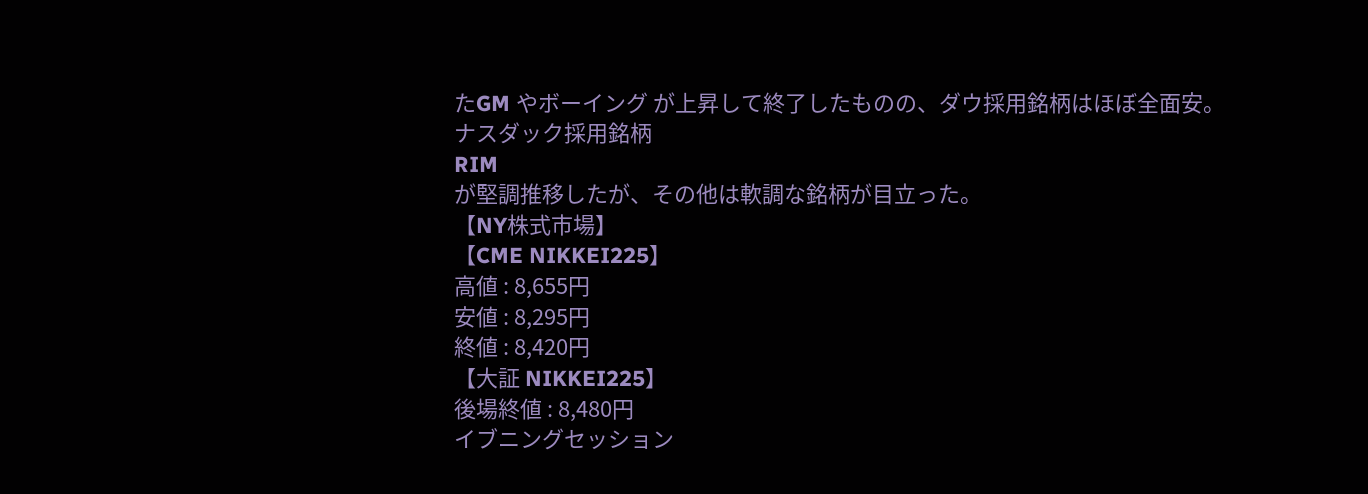たGM やボーイング が上昇して終了したものの、ダウ採用銘柄はほぼ全面安。
ナスダック採用銘柄
RIM
が堅調推移したが、その他は軟調な銘柄が目立った。
【NY株式市場】
【CME NIKKEI225】
高値 : 8,655円
安値 : 8,295円
終値 : 8,420円
【大証 NIKKEI225】
後場終値 : 8,480円
イブニングセッション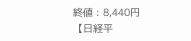終値 : 8,440円
【日経平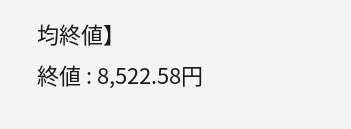均終値】
終値 : 8,522.58円